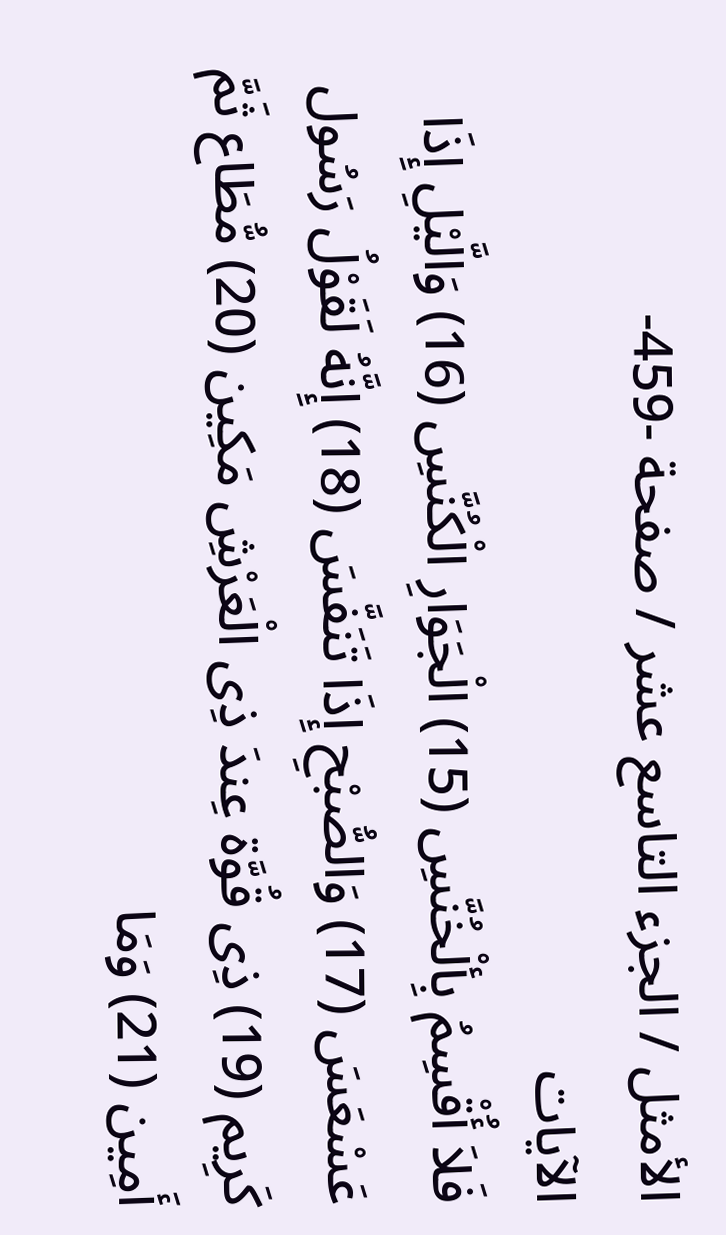الأمثل / الجزء التاسع عشر / صفحة -459-
الآيات
فَلاَ أُقْسِمُ بِألْخُنَّسِ (15) الْجَوَارِ الْكُنَّسِ (16) وَالَّيْلِ إِذَا عَسْعَسَ (17) وَالصُّبْحِ إِذَا تَنَفَّسَ (18) إِنَّهُ لَقَوْلُ رَسُول كَرِيم (19) ذِى قُوَّة عِندَ ذِى الْعَرْشِ مَكِين (20) مُّطَاع ثَمَّ أَمِين (21) وَمَا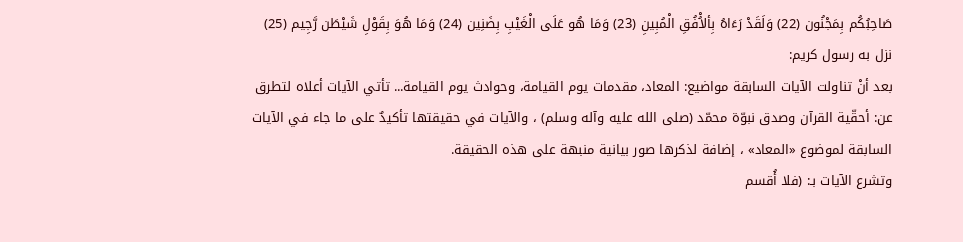صَاحِبُكُم بِمَجْنُون (22) وَلَقَدْ رَءَاهُ بِألاُْفُقِ الْمُبِينِ (23) وَمَا هُو عَلَى الْغَيْبِ بِضَنِين (24) وَمَا هُوَ بِقَوْلِ شَيْطَن رَّجِيم (25)
نزل به رسول كريم:
بعد أنْ تناولت الآيات السابقة مواضيع: المعاد، مقدمات يوم القيامة، وحوادث يوم القيامة... تأتي الآيات أعلاه لتطرق عن: أحقّية القرآن وصدق نبوّة محمّد (صلى الله عليه وآله وسلم) ، والآيات في حقيقتها تأكيدٌ على ما جاء في الآيات السابقة لموضوع «المعاد» ، إضافة لذكرها صور بيانية منبهة على هذه الحقيقة.
وتشرع الآيات بـ: (فلا أُقسم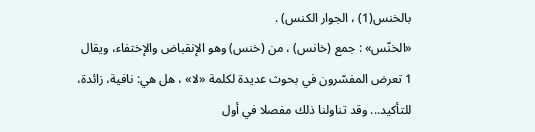بالخنس(1) ، الجوار الكنس) .
«الخنّس» : جمع (خانس) ، من (خنس) وهو الإنقباض والإختفاء، ويقال
1 تعرض المفسّرون في بحوث عديدة لكلمة «لا» ، هل هي: نافية، زائدة، للتأكيد... وقد تناولنا ذلك مفصلا في أول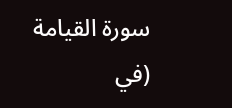سورة القيامة (في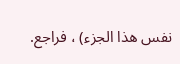نفس هذا الجزء) ، فراجع.